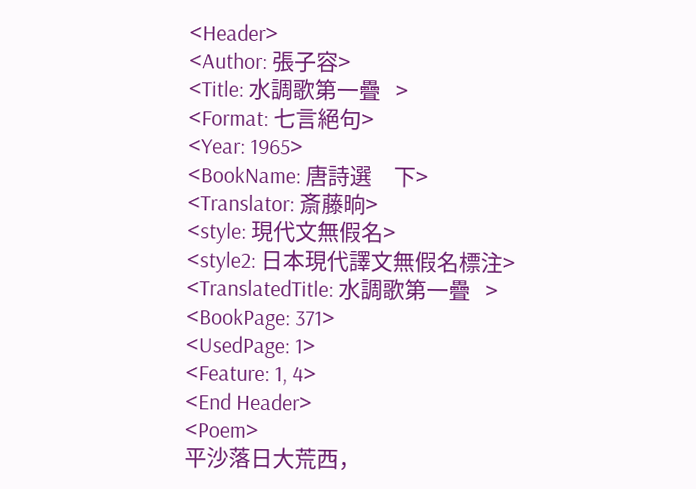<Header>
<Author: 張子容>
<Title: 水調歌第一疊   >
<Format: 七言絕句>
<Year: 1965>
<BookName: 唐詩選　下>
<Translator: 斎藤晌>
<style: 現代文無假名>
<style2: 日本現代譯文無假名標注>
<TranslatedTitle: 水調歌第一疊   >
<BookPage: 371>
<UsedPage: 1>
<Feature: 1, 4>
<End Header>
<Poem>
平沙落日大荒西，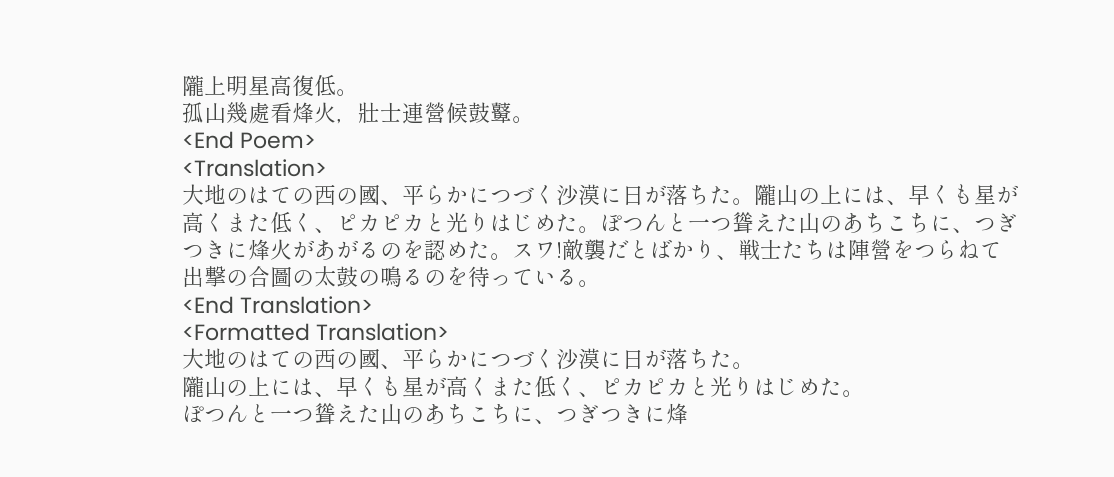隴上明星高復低。
孤山幾處看烽火，壯士連營候鼓鼙。
<End Poem>
<Translation>
大地のはての西の國、平らかにつづく沙漠に日が落ちた。隴山の上には、早くも星が高くまた低く、ピカピカと光りはじめた。ぽつんと一つ聳えた山のあちこちに、つぎつきに烽火があがるのを認めた。スワ!敵襲だとばかり、戦士たちは陣營をつらねて出撃の合圖の太鼓の鳴るのを待っている。
<End Translation>
<Formatted Translation>
大地のはての西の國、平らかにつづく沙漠に日が落ちた。
隴山の上には、早くも星が高くまた低く、ピカピカと光りはじめた。
ぽつんと一つ聳えた山のあちこちに、つぎつきに烽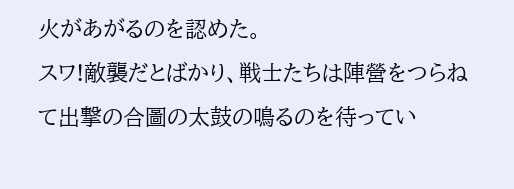火があがるのを認めた。
スワ!敵襲だとばかり、戦士たちは陣營をつらねて出撃の合圖の太鼓の鳴るのを待ってい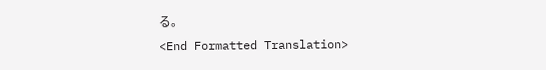る。
<End Formatted Translation>